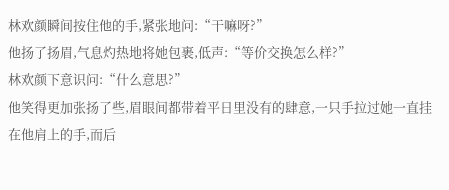林欢颜瞬间按住他的手,紧张地问:“干嘛呀?”
他扬了扬眉,气息灼热地将她包裹,低声:“等价交换怎么样?”
林欢颜下意识问:“什么意思?”
他笑得更加张扬了些,眉眼间都带着平日里没有的肆意,一只手拉过她一直挂在他肩上的手,而后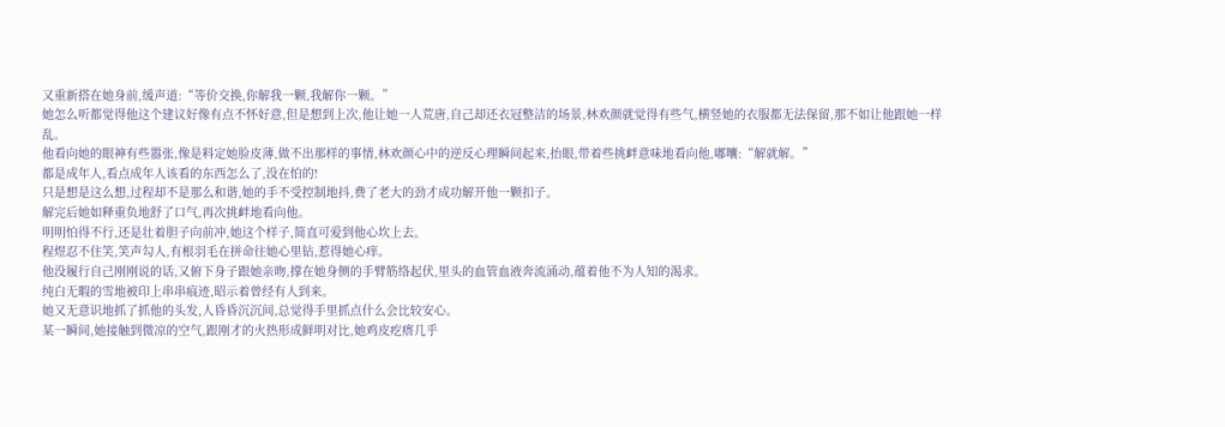又重新搭在她身前,缓声道:“等价交换,你解我一颗,我解你一颗。”
她怎么听都觉得他这个建议好像有点不怀好意,但是想到上次,他让她一人荒唐,自己却还衣冠整洁的场景,林欢颜就觉得有些气,横竖她的衣服都无法保留,那不如让他跟她一样乱。
他看向她的眼神有些嚣张,像是料定她脸皮薄,做不出那样的事情,林欢颜心中的逆反心理瞬间起来,抬眼,带着些挑衅意味地看向他,嘟囔:“解就解。”
都是成年人,看点成年人该看的东西怎么了,没在怕的!
只是想是这么想,过程却不是那么和谐,她的手不受控制地抖,费了老大的劲才成功解开他一颗扣子。
解完后她如释重负地舒了口气,再次挑衅地看向他。
明明怕得不行,还是壮着胆子向前冲,她这个样子,简直可爱到他心坎上去。
程煜忍不住笑,笑声勾人,有根羽毛在拼命往她心里钻,惹得她心痒。
他没履行自己刚刚说的话,又俯下身子跟她亲吻,撑在她身侧的手臂筋络起伏,里头的血管血液奔流涌动,蕴着他不为人知的渴求。
纯白无暇的雪地被印上串串痕迹,昭示着曾经有人到来。
她又无意识地抓了抓他的头发,人昏昏沉沉间,总觉得手里抓点什么会比较安心。
某一瞬间,她接触到微凉的空气,跟刚才的火热形成鲜明对比,她鸡皮疙瘩几乎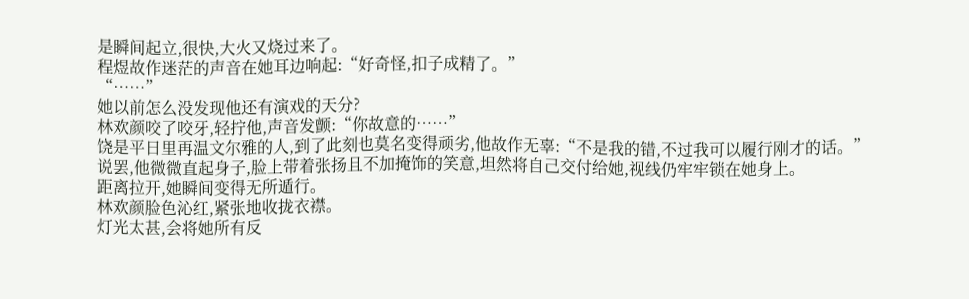是瞬间起立,很快,大火又烧过来了。
程煜故作迷茫的声音在她耳边响起:“好奇怪,扣子成精了。”
“……”
她以前怎么没发现他还有演戏的天分?
林欢颜咬了咬牙,轻拧他,声音发颤:“你故意的……”
饶是平日里再温文尔雅的人,到了此刻也莫名变得顽劣,他故作无辜:“不是我的错,不过我可以履行刚才的话。”
说罢,他微微直起身子,脸上带着张扬且不加掩饰的笑意,坦然将自己交付给她,视线仍牢牢锁在她身上。
距离拉开,她瞬间变得无所遁行。
林欢颜脸色沁红,紧张地收拢衣襟。
灯光太甚,会将她所有反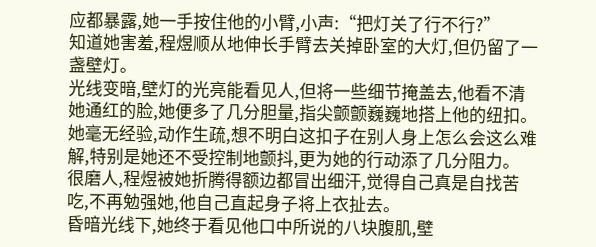应都暴露,她一手按住他的小臂,小声:“把灯关了行不行?”
知道她害羞,程煜顺从地伸长手臂去关掉卧室的大灯,但仍留了一盏壁灯。
光线变暗,壁灯的光亮能看见人,但将一些细节掩盖去,他看不清她通红的脸,她便多了几分胆量,指尖颤颤巍巍地搭上他的纽扣。
她毫无经验,动作生疏,想不明白这扣子在别人身上怎么会这么难解,特别是她还不受控制地颤抖,更为她的行动添了几分阻力。
很磨人,程煜被她折腾得额边都冒出细汗,觉得自己真是自找苦吃,不再勉强她,他自己直起身子将上衣扯去。
昏暗光线下,她终于看见他口中所说的八块腹肌,壁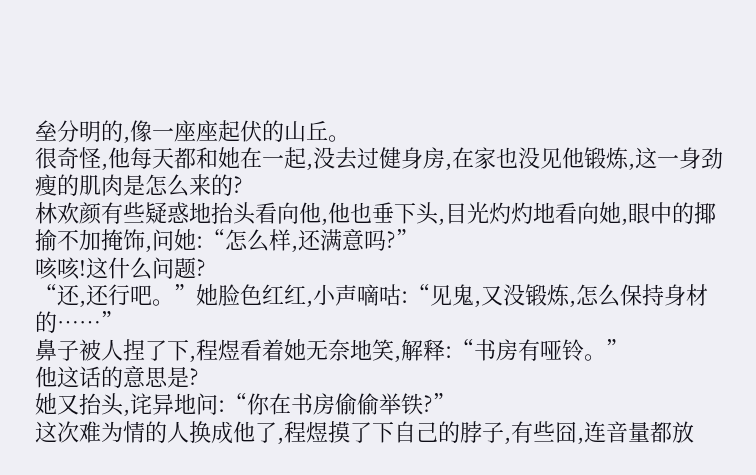垒分明的,像一座座起伏的山丘。
很奇怪,他每天都和她在一起,没去过健身房,在家也没见他锻炼,这一身劲瘦的肌肉是怎么来的?
林欢颜有些疑惑地抬头看向他,他也垂下头,目光灼灼地看向她,眼中的揶揄不加掩饰,问她:“怎么样,还满意吗?”
咳咳!这什么问题?
“还,还行吧。”她脸色红红,小声嘀咕:“见鬼,又没锻炼,怎么保持身材的……”
鼻子被人捏了下,程煜看着她无奈地笑,解释:“书房有哑铃。”
他这话的意思是?
她又抬头,诧异地问:“你在书房偷偷举铁?”
这次难为情的人换成他了,程煜摸了下自己的脖子,有些囧,连音量都放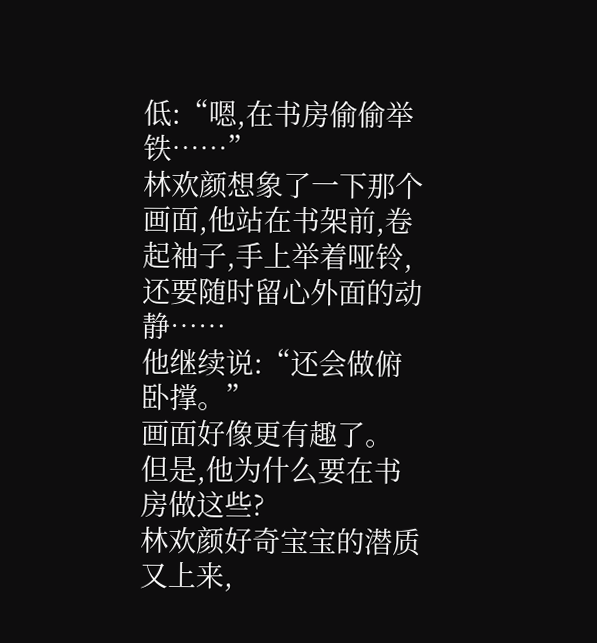低:“嗯,在书房偷偷举铁……”
林欢颜想象了一下那个画面,他站在书架前,卷起袖子,手上举着哑铃,还要随时留心外面的动静……
他继续说:“还会做俯卧撑。”
画面好像更有趣了。
但是,他为什么要在书房做这些?
林欢颜好奇宝宝的潜质又上来,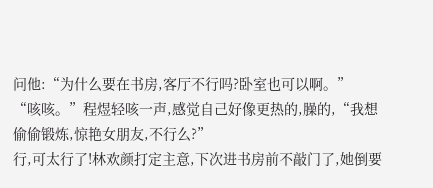问他:“为什么要在书房,客厅不行吗?卧室也可以啊。”
“咳咳。”程煜轻咳一声,感觉自己好像更热的,臊的,“我想偷偷锻炼,惊艳女朋友,不行么?”
行,可太行了!林欢颜打定主意,下次进书房前不敲门了,她倒要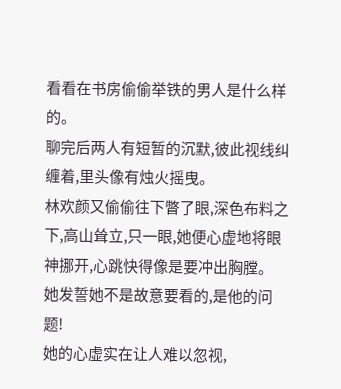看看在书房偷偷举铁的男人是什么样的。
聊完后两人有短暂的沉默,彼此视线纠缠着,里头像有烛火摇曳。
林欢颜又偷偷往下瞥了眼,深色布料之下,高山耸立,只一眼,她便心虚地将眼神挪开,心跳快得像是要冲出胸膛。
她发誓她不是故意要看的,是他的问题!
她的心虚实在让人难以忽视,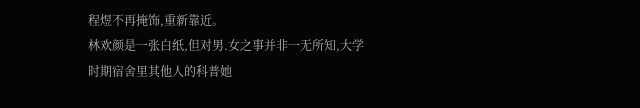程煜不再掩饰,重新靠近。
林欢颜是一张白纸,但对男.女之事并非一无所知,大学时期宿舍里其他人的科普她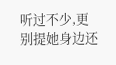听过不少,更别提她身边还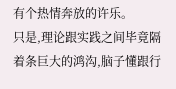有个热情奔放的许乐。
只是,理论跟实践之间毕竟隔着条巨大的鸿沟,脑子懂跟行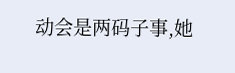动会是两码子事,她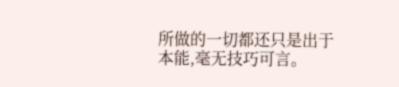所做的一切都还只是出于本能,毫无技巧可言。